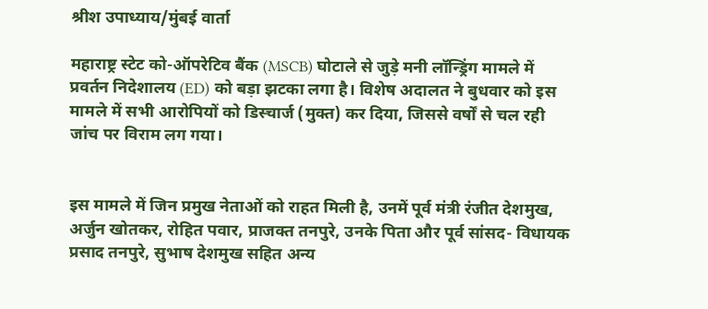श्रीश उपाध्याय/मुंबई वार्ता

महाराष्ट्र स्टेट को-ऑपरेटिव बैंक (MSCB) घोटाले से जुड़े मनी लॉन्ड्रिंग मामले में प्रवर्तन निदेशालय (ED) को बड़ा झटका लगा है। विशेष अदालत ने बुधवार को इस मामले में सभी आरोपियों को डिस्चार्ज (मुक्त) कर दिया, जिससे वर्षों से चल रही जांच पर विराम लग गया।


इस मामले में जिन प्रमुख नेताओं को राहत मिली है, उनमें पूर्व मंत्री रंजीत देशमुख, अर्जुन खोतकर, रोहित पवार, प्राजक्त तनपुरे, उनके पिता और पूर्व सांसद- विधायक प्रसाद तनपुरे, सुभाष देशमुख सहित अन्य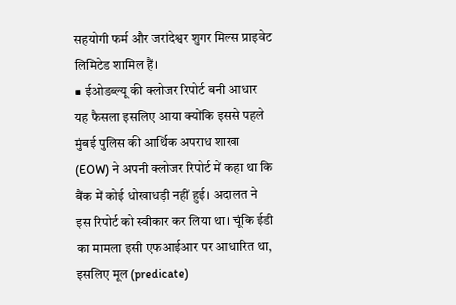सहयोगी फर्म और जरांदेश्वर शुगर मिल्स प्राइवेट लिमिटेड शामिल हैं।
■ ईओडब्ल्यू की क्लोजर रिपोर्ट बनी आधार
यह फैसला इसलिए आया क्योंकि इससे पहले मुंबई पुलिस की आर्थिक अपराध शाखा (EOW) ने अपनी क्लोजर रिपोर्ट में कहा था कि बैंक में कोई धोखाधड़ी नहीं हुई। अदालत ने इस रिपोर्ट को स्वीकार कर लिया था। चूंकि ईडी का मामला इसी एफआईआर पर आधारित था, इसलिए मूल (predicate)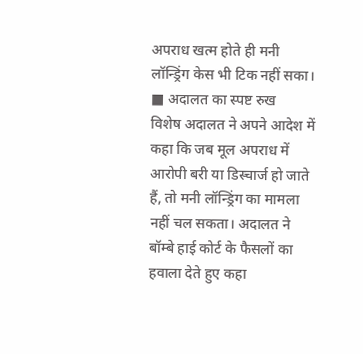अपराध खत्म होते ही मनी लॉन्ड्रिंग केस भी टिक नहीं सका।
■ अदालत का स्पष्ट रुख
विशेष अदालत ने अपने आदेश में कहा कि जब मूल अपराध में आरोपी बरी या डिस्चार्ज हो जाते हैं, तो मनी लॉन्ड्रिंग का मामला नहीं चल सकता। अदालत ने बॉम्बे हाई कोर्ट के फैसलों का हवाला देते हुए कहा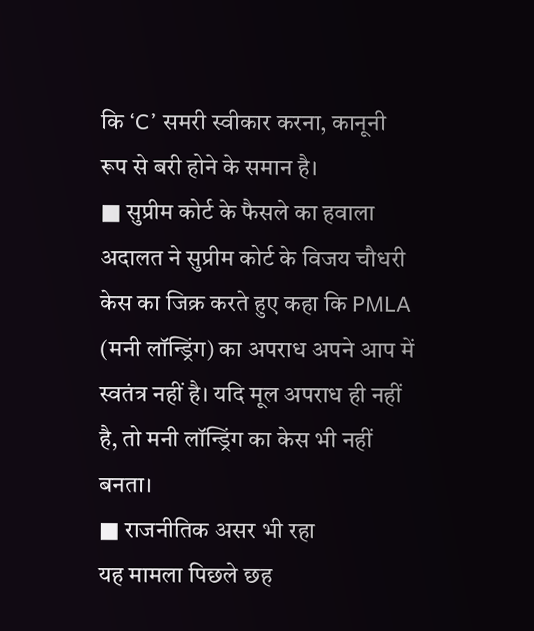कि ‘C’ समरी स्वीकार करना, कानूनी रूप से बरी होने के समान है।
■ सुप्रीम कोर्ट के फैसले का हवाला
अदालत ने सुप्रीम कोर्ट के विजय चौधरी केस का जिक्र करते हुए कहा कि PMLA (मनी लॉन्ड्रिंग) का अपराध अपने आप में स्वतंत्र नहीं है। यदि मूल अपराध ही नहीं है, तो मनी लॉन्ड्रिंग का केस भी नहीं बनता।
■ राजनीतिक असर भी रहा
यह मामला पिछले छह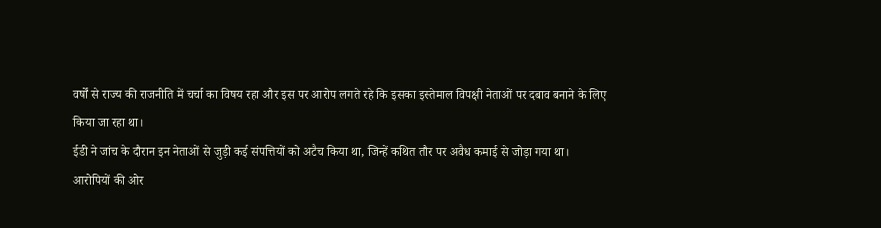वर्षों से राज्य की राजनीति में चर्चा का विषय रहा और इस पर आरोप लगते रहे कि इसका इस्तेमाल विपक्षी नेताओं पर दबाव बनाने के लिए किया जा रहा था।
ईडी ने जांच के दौरान इन नेताओं से जुड़ी कई संपत्तियों को अटैच किया था, जिन्हें कथित तौर पर अवैध कमाई से जोड़ा गया था।
आरोपियों की ओर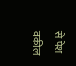से पेश वकील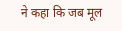ने कहा कि जब मूल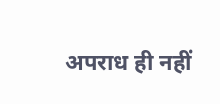अपराध ही नहीं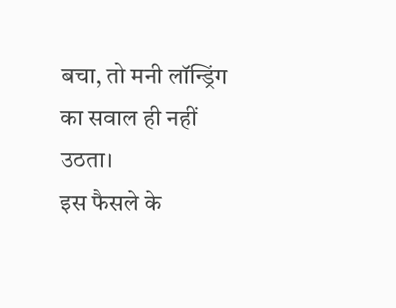बचा, तो मनी लॉन्ड्रिंग का सवाल ही नहीं उठता।
इस फैसले के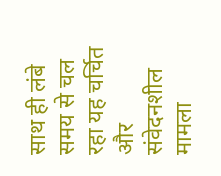साथ ही लंबे समय से चल रहा यह चर्चित और संवेदनशील मामला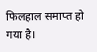फिलहाल समाप्त हो गया है।